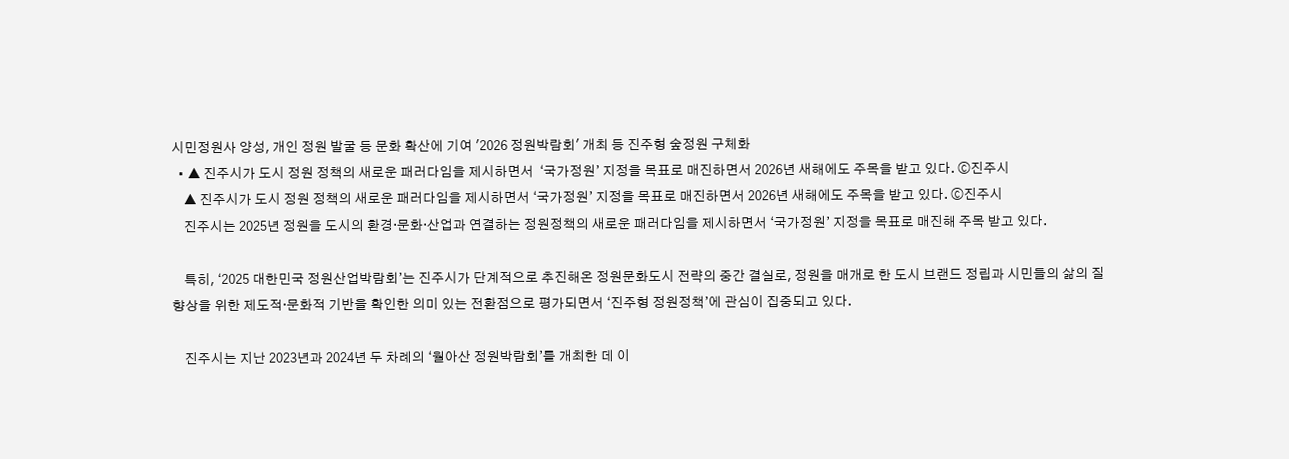시민정원사 양성, 개인 정원 발굴 등 문화 확산에 기여 '2026 정원박람회' 개최 등 진주형 숲정원 구체화
  • ▲ 진주시가 도시 정원 정책의 새로운 패러다임을 제시하면서  ‘국가정원’ 지정을 목표로 매진하면서 2026년 새해에도 주목을 받고 있다. ⓒ진주시
    ▲ 진주시가 도시 정원 정책의 새로운 패러다임을 제시하면서 ‘국가정원’ 지정을 목표로 매진하면서 2026년 새해에도 주목을 받고 있다. ⓒ진주시
    진주시는 2025년 정원을 도시의 환경·문화·산업과 연결하는 정원정책의 새로운 패러다임을 제시하면서 ‘국가정원’ 지정을 목표로 매진해 주목 받고 있다.

    특히, ‘2025 대한민국 정원산업박람회’는 진주시가 단계적으로 추진해온 정원문화도시 전략의 중간 결실로, 정원을 매개로 한 도시 브랜드 정립과 시민들의 삶의 질 향상을 위한 제도적·문화적 기반을 확인한 의미 있는 전환점으로 평가되면서 ‘진주형 정원정책’에 관심이 집중되고 있다.

    진주시는 지난 2023년과 2024년 두 차례의 ‘월아산 정원박람회’를 개최한 데 이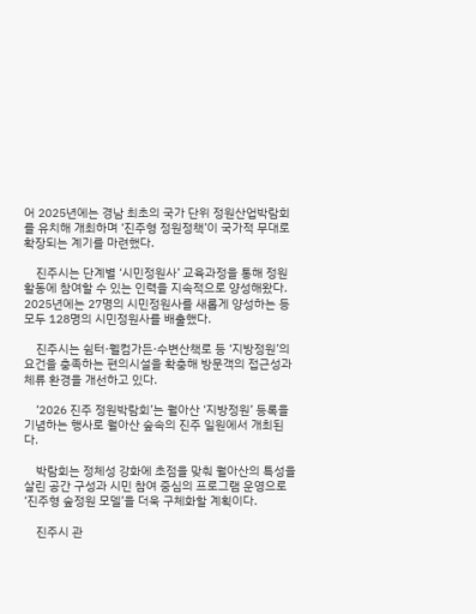어 2025년에는 경남 최초의 국가 단위 정원산업박람회를 유치해 개최하며 ‘진주형 정원정책’이 국가적 무대로 확장되는 계기를 마련했다.

    진주시는 단계별 ‘시민정원사’ 교육과정을 통해 정원활동에 참여할 수 있는 인력을 지속적으로 양성해왔다. 2025년에는 27명의 시민정원사를 새롭게 양성하는 등 모두 128명의 시민정원사를 배출했다.

    진주시는 쉼터·웰컴가든·수변산책로 등 ‘지방정원’의 요건을 충족하는 편의시설을 확충해 방문객의 접근성과 체류 환경을 개선하고 있다.

    ‘2026 진주 정원박람회’는 월아산 ‘지방정원’ 등록을 기념하는 행사로 월아산 숲속의 진주 일원에서 개최된다.

    박람회는 정체성 강화에 초점을 맞춰 월아산의 특성을 살린 공간 구성과 시민 참여 중심의 프로그램 운영으로 ‘진주형 숲정원 모델’을 더욱 구체화할 계획이다.

    진주시 관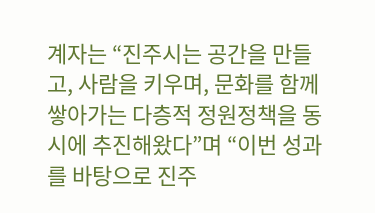계자는 “진주시는 공간을 만들고, 사람을 키우며, 문화를 함께 쌓아가는 다층적 정원정책을 동시에 추진해왔다”며 “이번 성과를 바탕으로 진주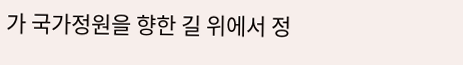가 국가정원을 향한 길 위에서 정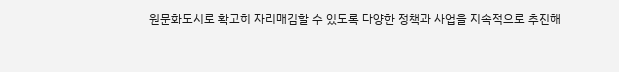원문화도시로 확고히 자리매김할 수 있도록 다양한 정책과 사업을 지속적으로 추진해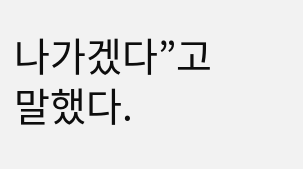나가겠다”고 말했다.